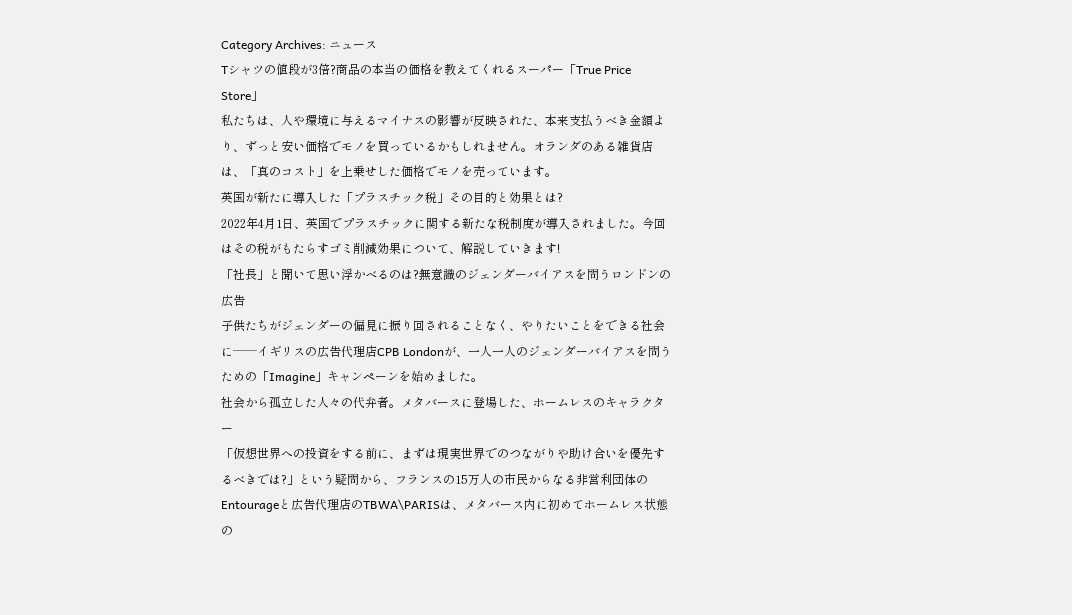Category Archives: ニュース
Tシャツの値段が3倍?商品の本当の価格を教えてくれるスーパー「True Price Store」
私たちは、人や環境に与えるマイナスの影響が反映された、本来支払うべき金額より、ずっと安い価格でモノを買っているかもしれません。オランダのある雑貨店は、「真のコスト」を上乗せした価格でモノを売っています。
英国が新たに導入した「プラスチック税」その目的と効果とは?
2022年4月1日、英国でプラスチックに関する新たな税制度が導入されました。今回はその税がもたらすゴミ削減効果について、解説していきます!
「社長」と聞いて思い浮かべるのは?無意識のジェンダーバイアスを問うロンドンの広告
子供たちがジェンダーの偏見に振り回されることなく、やりたいことをできる社会に──イギリスの広告代理店CPB Londonが、一人一人のジェンダーバイアスを問うための「Imagine」キャンペーンを始めました。
社会から孤立した人々の代弁者。メタバースに登場した、ホームレスのキャラクター
「仮想世界への投資をする前に、まずは現実世界でのつながりや助け合いを優先するべきでは?」という疑問から、フランスの15万人の市民からなる非営利団体のEntourageと広告代理店のTBWA\PARISは、メタバース内に初めてホームレス状態の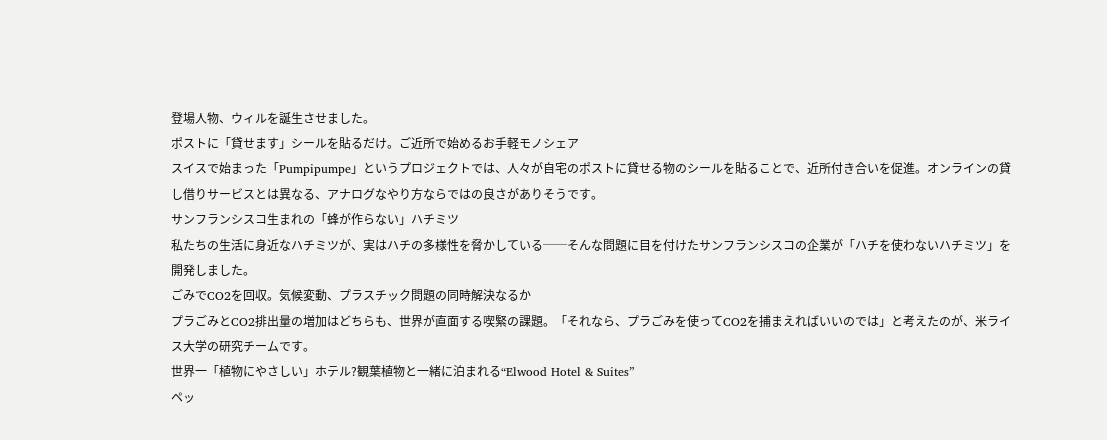登場人物、ウィルを誕生させました。
ポストに「貸せます」シールを貼るだけ。ご近所で始めるお手軽モノシェア
スイスで始まった「Pumpipumpe」というプロジェクトでは、人々が自宅のポストに貸せる物のシールを貼ることで、近所付き合いを促進。オンラインの貸し借りサービスとは異なる、アナログなやり方ならではの良さがありそうです。
サンフランシスコ生まれの「蜂が作らない」ハチミツ
私たちの生活に身近なハチミツが、実はハチの多様性を脅かしている──そんな問題に目を付けたサンフランシスコの企業が「ハチを使わないハチミツ」を開発しました。
ごみでCO2を回収。気候変動、プラスチック問題の同時解決なるか
プラごみとCO2排出量の増加はどちらも、世界が直面する喫緊の課題。「それなら、プラごみを使ってCO2を捕まえればいいのでは」と考えたのが、米ライス大学の研究チームです。
世界一「植物にやさしい」ホテル?観葉植物と一緒に泊まれる“Elwood Hotel & Suites”
ペッ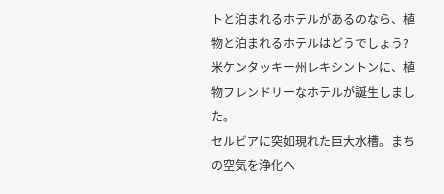トと泊まれるホテルがあるのなら、植物と泊まれるホテルはどうでしょう?米ケンタッキー州レキシントンに、植物フレンドリーなホテルが誕生しました。
セルビアに突如現れた巨大水槽。まちの空気を浄化へ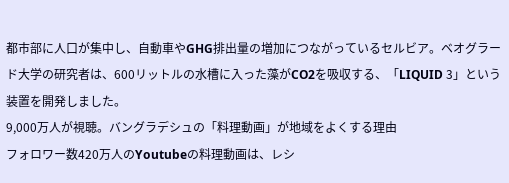都市部に人口が集中し、自動車やGHG排出量の増加につながっているセルビア。ベオグラード大学の研究者は、600リットルの水槽に入った藻がCO2を吸収する、「LIQUID 3」という装置を開発しました。
9,000万人が視聴。バングラデシュの「料理動画」が地域をよくする理由
フォロワー数420万人のYoutubeの料理動画は、レシ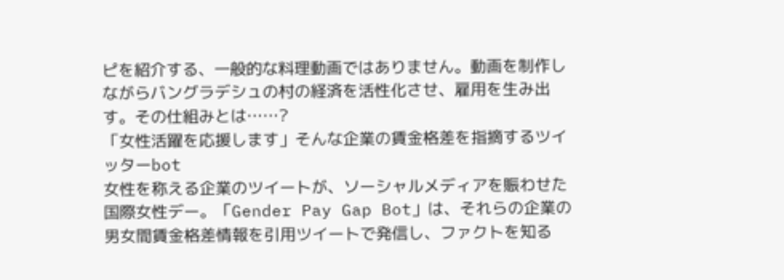ピを紹介する、一般的な料理動画ではありません。動画を制作しながらバングラデシュの村の経済を活性化させ、雇用を生み出す。その仕組みとは……?
「女性活躍を応援します」そんな企業の賃金格差を指摘するツイッターbot
女性を称える企業のツイートが、ソーシャルメディアを賑わせた国際女性デー。「Gender Pay Gap Bot」は、それらの企業の男女間賃金格差情報を引用ツイートで発信し、ファクトを知る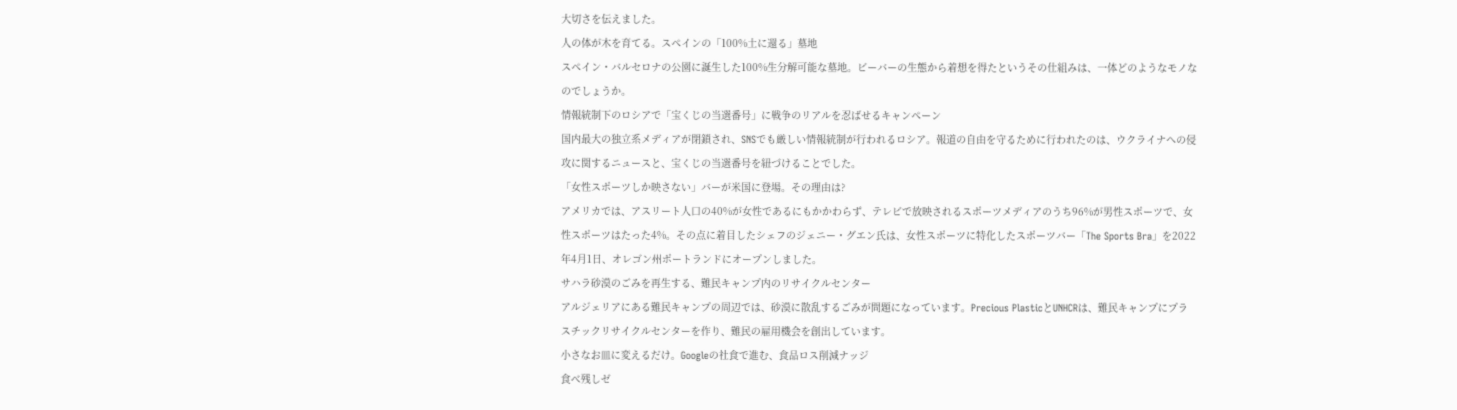大切さを伝えました。
人の体が木を育てる。スペインの「100%土に還る」墓地
スペイン・バルセロナの公園に誕生した100%生分解可能な墓地。ビーバーの生態から着想を得たというその仕組みは、一体どのようなモノなのでしょうか。
情報統制下のロシアで「宝くじの当選番号」に戦争のリアルを忍ばせるキャンペーン
国内最大の独立系メディアが閉鎖され、SNSでも厳しい情報統制が行われるロシア。報道の自由を守るために行われたのは、ウクライナへの侵攻に関するニュースと、宝くじの当選番号を紐づけることでした。
「女性スポーツしか映さない」バーが米国に登場。その理由は?
アメリカでは、アスリート人口の40%が女性であるにもかかわらず、テレビで放映されるスポーツメディアのうち96%が男性スポーツで、女性スポーツはたった4%。その点に着目したシェフのジェニー・グエン氏は、女性スポーツに特化したスポーツバー「The Sports Bra」を2022年4月1日、オレゴン州ポートランドにオープンしました。
サハラ砂漠のごみを再生する、難民キャンプ内のリサイクルセンター
アルジェリアにある難民キャンプの周辺では、砂漠に散乱するごみが問題になっています。Precious PlasticとUNHCRは、難民キャンプにプラスチックリサイクルセンターを作り、難民の雇用機会を創出しています。
小さなお皿に変えるだけ。Googleの社食で進む、食品ロス削減ナッジ
食べ残しゼ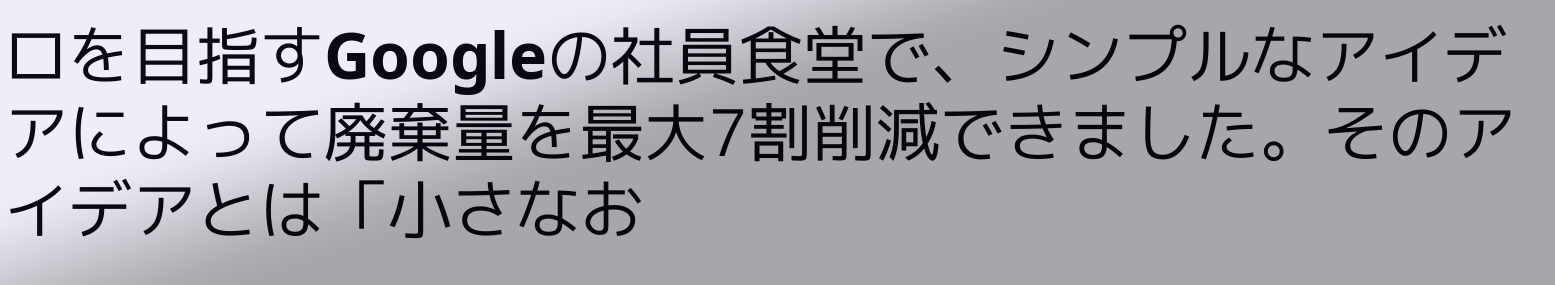ロを目指すGoogleの社員食堂で、シンプルなアイデアによって廃棄量を最大7割削減できました。そのアイデアとは「小さなお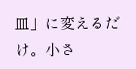皿」に変えるだけ。小さ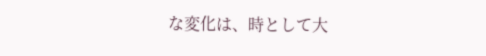な変化は、時として大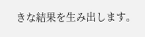きな結果を生み出します。